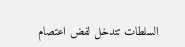السلطات تتدخل لفض اعتصام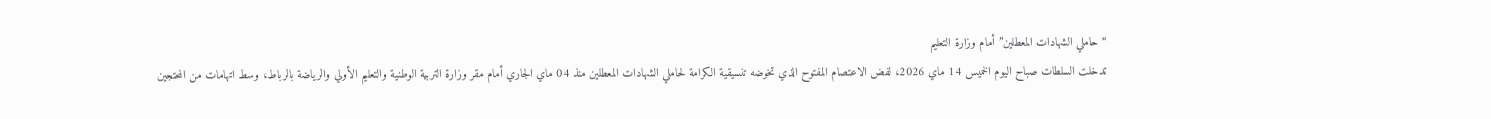“حاملي الشهادات المعطلين” أمام وزارة التعليم
تدخلت السلطات صباح اليوم الخميس 14 ماي 2026، لفض الاعتصام المفتوح الذي تخوضه تنسيقية الكرامة لحاملي الشهادات المعطلين منذ 04 ماي الجاري أمام مقر وزارة التربية الوطنية والتعليم الأولي والرياضة بالرباط، وسط اتهامات من المحتجين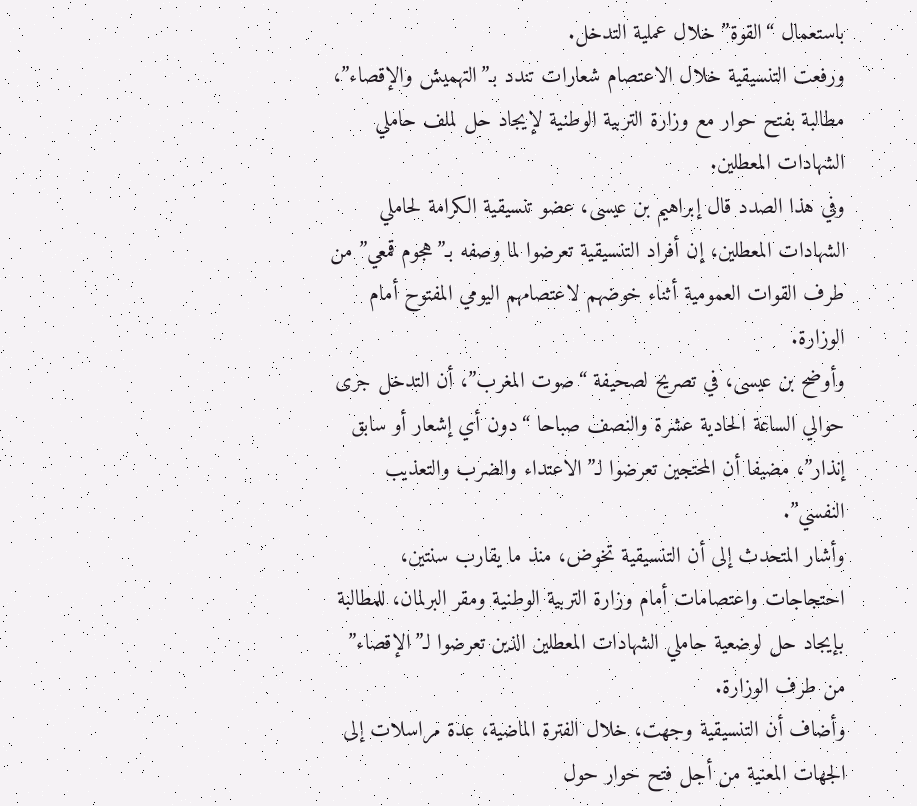باستعمال “القوة” خلال عملية التدخل.
ورفعت التنسيقية خلال الاعتصام شعارات تندد بـ”التهميش والإقصاء”، مطالبة بفتح حوار مع وزارة التربية الوطنية لإيجاد حل لملف حاملي الشهادات المعطلين.
وفي هذا الصدد قال إبراهيم بن عيسى، عضو تنسيقية الكرامة لحاملي الشهادات المعطلين، إن أفراد التنسيقية تعرضوا لما وصفه بـ”هجوم قمعي” من طرف القوات العمومية أثناء خوضهم لاعتصامهم اليومي المفتوح أمام الوزارة.
وأوضح بن عيسى، في تصريح لصحيفة “صوت المغرب”، أن التدخل جرى حوالي الساعة الحادية عشرة والنصف صباحا “دون أي إشعار أو سابق إنذار”، مضيفا أن المحتجين تعرضوا لـ”الاعتداء والضرب والتعذيب النفسي”.
وأشار المتحدث إلى أن التنسيقية تخوض، منذ ما يقارب سنتين، احتجاجات واعتصامات أمام وزارة التربية الوطنية ومقر البرلمان، للمطالبة بإيجاد حل لوضعية حاملي الشهادات المعطلين الذين تعرضوا لـ”الإقصاء” من طرف الوزارة.
وأضاف أن التنسيقية وجهت، خلال الفترة الماضية، عدة مراسلات إلى الجهات المعنية من أجل فتح حوار حول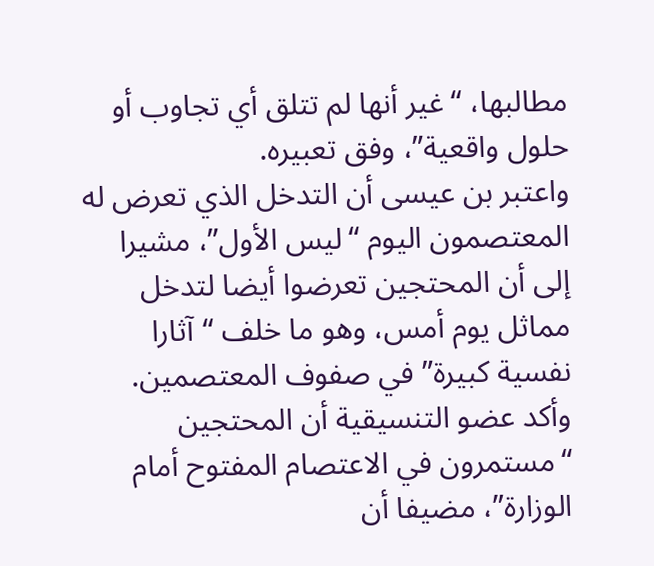مطالبها، “غير أنها لم تتلق أي تجاوب أو حلول واقعية”، وفق تعبيره.
واعتبر بن عيسى أن التدخل الذي تعرض له المعتصمون اليوم “ليس الأول”، مشيرا إلى أن المحتجين تعرضوا أيضا لتدخل مماثل يوم أمس، وهو ما خلف “آثارا نفسية كبيرة” في صفوف المعتصمين.
وأكد عضو التنسيقية أن المحتجين “مستمرون في الاعتصام المفتوح أمام الوزارة”، مضيفا أن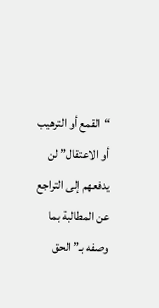“القمع أو الترهيب أو الاعتقال” لن يدفعهم إلى التراجع عن المطالبة بما وصفه بـ”الحق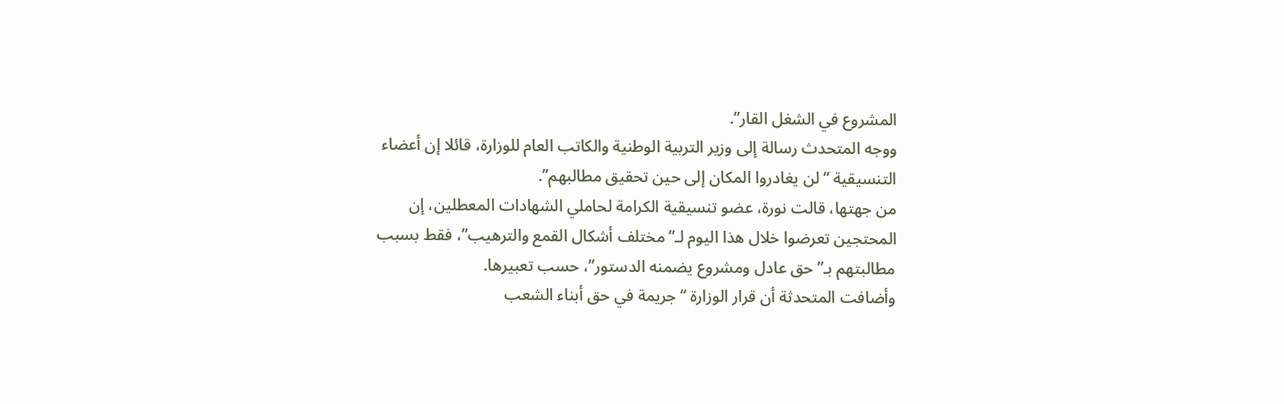المشروع في الشغل القار”.
ووجه المتحدث رسالة إلى وزير التربية الوطنية والكاتب العام للوزارة، قائلا إن أعضاء التنسيقية “لن يغادروا المكان إلى حين تحقيق مطالبهم”.
من جهتها، قالت نورة، عضو تنسيقية الكرامة لحاملي الشهادات المعطلين، إن المحتجين تعرضوا خلال هذا اليوم لـ”مختلف أشكال القمع والترهيب”، فقط بسبب مطالبتهم بـ”حق عادل ومشروع يضمنه الدستور”، حسب تعبيرها.
وأضافت المتحدثة أن قرار الوزارة “جريمة في حق أبناء الشعب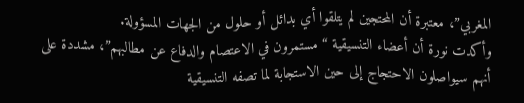المغربي”، معتبرة أن المحتجين لم يتلقوا أي بدائل أو حلول من الجهات المسؤولة.
وأكدت نورة أن أعضاء التنسيقية “مستمرون في الاعتصام والدفاع عن مطالبهم”، مشددة على أنهم سيواصلون الاحتجاج إلى حين الاستجابة لما تصفه التنسيقية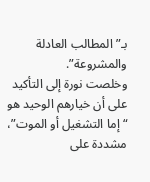بـ”المطالب العادلة والمشروعة”.
وخلصت نورة إلى التأكيد على أن خيارهم الوحيد هو “إما التشغيل أو الموت”، مشددة على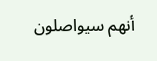أنهم سيواصلون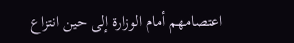اعتصامهم أمام الوزارة إلى حين انتزاع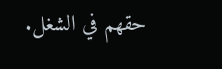حقهم في الشغل.